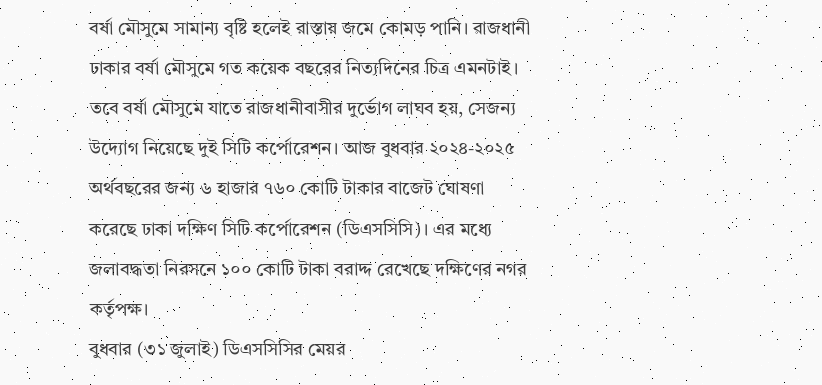বর্ষা মৌসুমে সামান্য বৃষ্টি হলেই রাস্তায় জমে কোমড় পানি। রাজধানী ঢাকার বর্ষা মৌসুমে গত কয়েক বছরের নিত্যদিনের চিত্র এমনটাই। তবে বর্ষা মৌসুমে যাতে রাজধানীবাসীর দুর্ভোগ লাঘব হয়, সেজন্য উদ্যোগ নিয়েছে দুই সিটি কর্পোরেশন। আজ বুধবার ২০২৪-২০২৫ অর্থবছরের জন্য ৬ হাজার ৭৬০ কোটি টাকার বাজেট ঘোষণা করেছে ঢাকা দক্ষিণ সিটি কর্পোরেশন (ডিএসসিসি)। এর মধ্যে জলাবদ্ধতা নিরসনে ১০০ কোটি টাকা বরাদ্দ রেখেছে দক্ষিণের নগর কর্তৃপক্ষ।
বুধবার (৩১ জুলাই) ডিএসসিসির মেয়র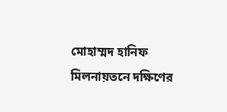মোহাম্মদ হানিফ মিলনায়তনে দক্ষিণের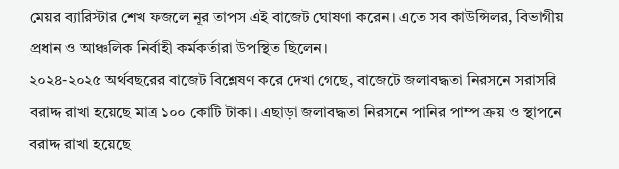মেয়র ব্যারিস্টার শেখ ফজলে নূর তাপস এই বাজেট ঘোষণা করেন। এতে সব কাউন্সিলর, বিভাগীয় প্রধান ও আঞ্চলিক নির্বাহী কর্মকর্তারা উপস্থিত ছিলেন।
২০২৪-২০২৫ অর্থবছরের বাজেট বিশ্লেষণ করে দেখা গেছে, বাজেটে জলাবদ্ধতা নিরসনে সরাসরি বরাদ্দ রাখা হয়েছে মাত্র ১০০ কোটি টাকা। এছাড়া জলাবদ্ধতা নিরসনে পানির পাম্প ক্রয় ও স্থাপনে বরাদ্দ রাখা হয়েছে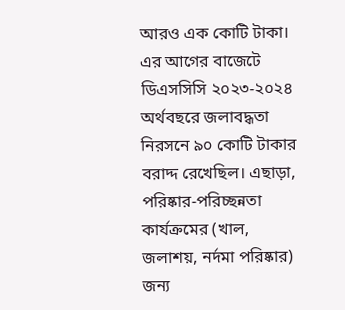আরও এক কোটি টাকা। এর আগের বাজেটে ডিএসসিসি ২০২৩-২০২৪ অর্থবছরে জলাবদ্ধতা নিরসনে ৯০ কোটি টাকার বরাদ্দ রেখেছিল। এছাড়া, পরিষ্কার-পরিচ্ছন্নতা কার্যক্রমের (খাল, জলাশয়, নর্দমা পরিষ্কার) জন্য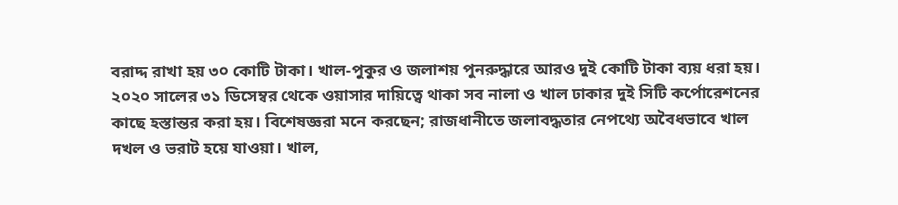বরাদ্দ রাখা হয় ৩০ কোটি টাকা। খাল-পুকুর ও জলাশয় পুনরুদ্ধারে আরও দুই কোটি টাকা ব্যয় ধরা হয়।
২০২০ সালের ৩১ ডিসেম্বর থেকে ওয়াসার দায়িত্বে থাকা সব নালা ও খাল ঢাকার দুই সিটি কর্পোরেশনের কাছে হস্তান্তর করা হয়। বিশেষজ্ঞরা মনে করছেন; রাজধানীতে জলাবদ্ধতার নেপথ্যে অবৈধভাবে খাল দখল ও ভরাট হয়ে যাওয়া। খাল,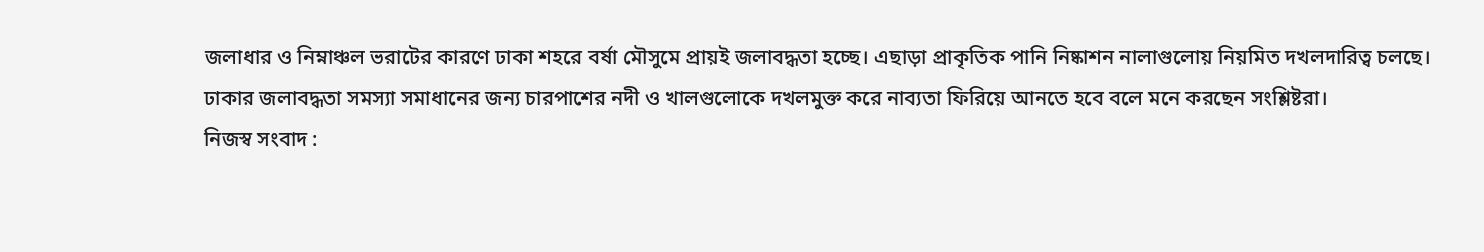জলাধার ও নিম্নাঞ্চল ভরাটের কারণে ঢাকা শহরে বর্ষা মৌসুমে প্রায়ই জলাবদ্ধতা হচ্ছে। এছাড়া প্রাকৃতিক পানি নিষ্কাশন নালাগুলোয় নিয়মিত দখলদারিত্ব চলছে। ঢাকার জলাবদ্ধতা সমস্যা সমাধানের জন্য চারপাশের নদী ও খালগুলোকে দখলমুক্ত করে নাব্যতা ফিরিয়ে আনতে হবে বলে মনে করছেন সংশ্লিষ্টরা।
নিজস্ব সংবাদ :